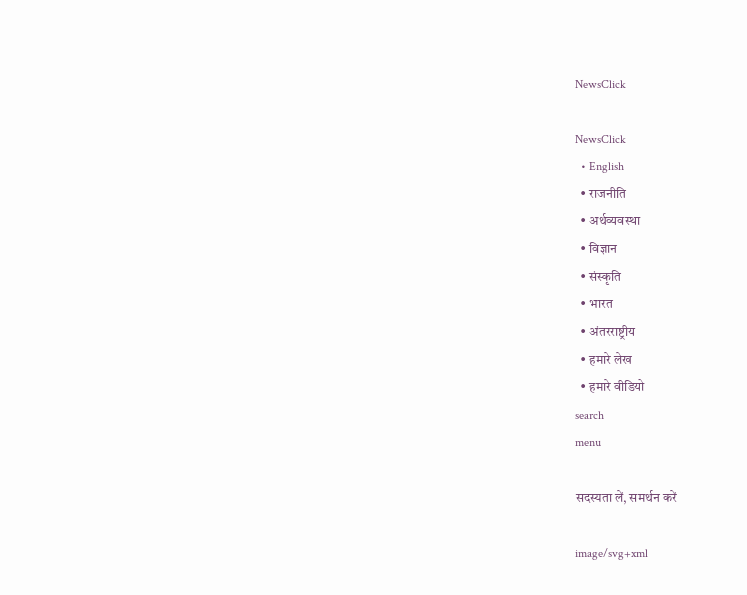NewsClick

NewsClick
  • English
  • राजनीति
  • अर्थव्यवस्था
  • विज्ञान
  • संस्कृति
  • भारत
  • अंतरराष्ट्रीय
  • हमारे लेख
  • हमारे वीडियो
search
menu

सदस्यता लें, समर्थन करें

image/svg+xml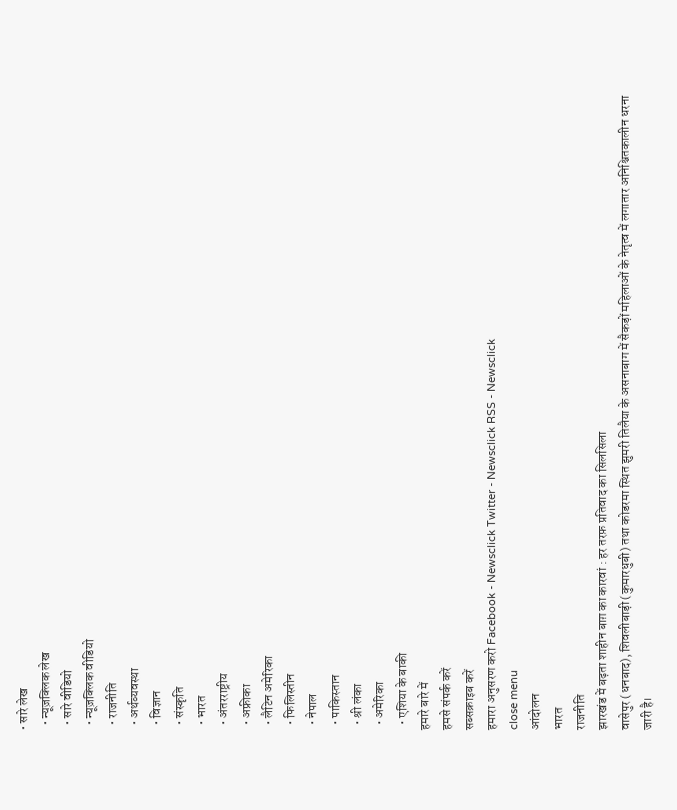• सारे लेख
  • न्यूज़क्लिक लेख
  • सारे वीडियो
  • न्यूज़क्लिक वीडियो
  • राजनीति
  • अर्थव्यवस्था
  • विज्ञान
  • संस्कृति
  • भारत
  • अंतरराष्ट्रीय
  • अफ्रीका
  • लैटिन अमेरिका
  • फिलिस्तीन
  • नेपाल
  • पाकिस्तान
  • श्री लंका
  • अमेरिका
  • एशिया के बाकी
हमारे बारे में
हमसे संपर्क करें
सब्सक्राइब करें
हमारा अनुसरण करो Facebook - Newsclick Twitter - Newsclick RSS - Newsclick
close menu
आंदोलन
भारत
राजनीति
झारखंड में बढ़ता शाहीन बाग़ का कारवां : हर तरफ़ प्रतिवाद का सिलसिला
वासेपुर (धनबाद), शिवलीबाड़ी (कुमारधुबी) तथा कोडरमा स्थित झुमरी तिलैया के असनाबाग में सैकड़ों महिलाओं के नेतृत्व में लगातार अनिश्चितकालीन धरना जारी है।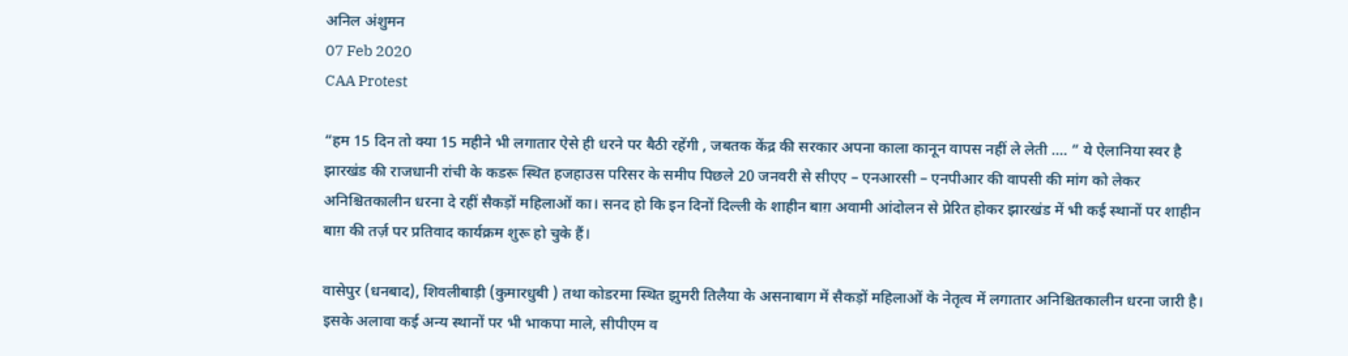अनिल अंशुमन
07 Feb 2020
CAA Protest

“हम 15 दिन तो क्या 15 महीने भी लगातार ऐसे ही धरने पर बैठी रहेंगी , जबतक केंद्र की सरकार अपना काला कानून वापस नहीं ले लेती .... ” ये ऐलानिया स्वर है झारखंड की राजधानी रांची के कडरू स्थित हजहाउस परिसर के समीप पिछले 20 जनवरी से सीएए – एनआरसी – एनपीआर की वापसी की मांग को लेकर अनिश्चितकालीन धरना दे रहीं सैकड़ों महिलाओं का। सनद हो कि इन दिनों दिल्ली के शाहीन बाग़ अवामी आंदोलन से प्रेरित होकर झारखंड में भी कई स्थानों पर शाहीन बाग़ की तर्ज़ पर प्रतिवाद कार्यक्रम शुरू हो चुके हैं।

वासेपुर (धनबाद), शिवलीबाड़ी (कुमारधुबी ) तथा कोडरमा स्थित झुमरी तिलैया के असनाबाग में सैकड़ों महिलाओं के नेतृत्व में लगातार अनिश्चितकालीन धरना जारी है। इसके अलावा कई अन्य स्थानों पर भी भाकपा माले, सीपीएम व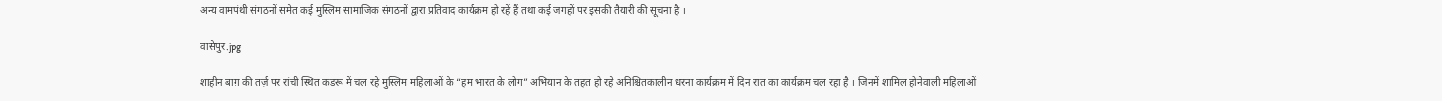अन्य वामपंथी संगठनों समेत कई मुस्लिम सामाजिक संगठनों द्वारा प्रतिवाद कार्यक्रम हो रहें हैं तथा कई जगहों पर इसकी तैयारी की सूचना है ।

वासेपुर.jpg

शाहीन बाग़ की तर्ज़ पर रांची स्थित कडरू में चल रहे मुस्लिम महिलाओं के “हम भारत के लोग” अभियान के तहत हो रहे अनिश्चितकालीन धरना कार्यक्रम में दिन रात का कार्यक्रम चल रहा है । जिनमें शामिल होनेवाली महिलाओं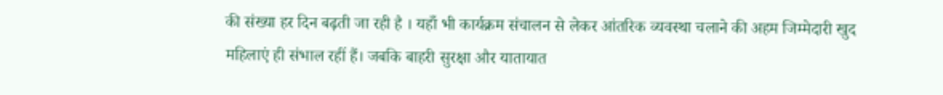की संख्या हर दिन बढ़ती जा रही है । यहाँ भी कार्यक्रम संचालन से लेकर आंतरिक व्यवस्था चलाने की अहम जिम्मेदारी खुद महिलाएं ही संभाल रहीं हैं। जबकि बाहरी सुरक्षा और यातायात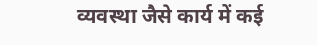व्यवस्था जैसे कार्य में कई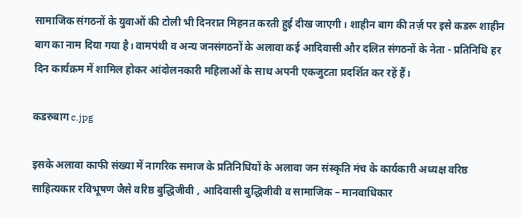सामाजिक संगठनों के युवाओं की टोली भी दिनरात मिहनत करती हुई दीख जाएगी। शाहीन बाग की तर्ज़ पर इसे कडरू शाहीन बाग का नाम दिया गया है। वामपंथी व अन्य जनसंगठनों के अलावा कई आदिवासी और दलित संगठनों के नेता - प्रतिनिधि हर दिन कार्यक्रम में शामिल होकर आंदोलनकारी महिलाओं के साथ अपनी एकजुटता प्रदर्शित कर रहें हैं।

कडरुबाग c.jpg

इसके अलावा काफी संख्या में नागरिक समाज के प्रतिनिधियों के अलावा जन संस्कृति मंच के कार्यकारी अध्यक्ष वरिष्ठ साहित्यकार रविभूषण जैसे वरिष्ठ बुद्धिजीवी , आदिवासी बुद्धिजीवी व सामाजिक – मानवाधिकार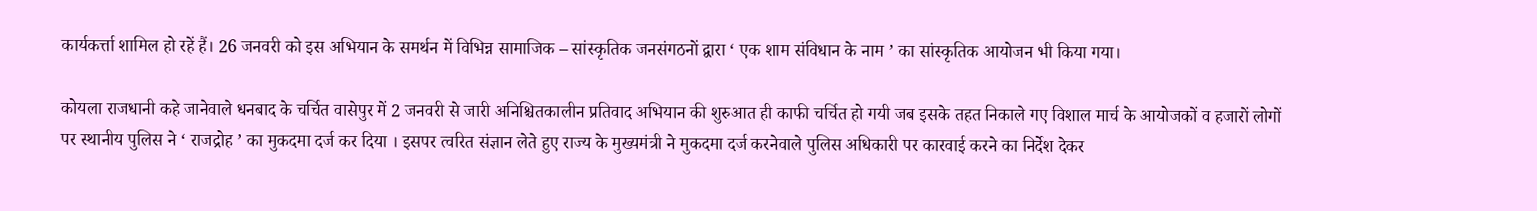कार्यकर्त्ता शामिल हो रहें हैं। 26 जनवरी को इस अभियान के समर्थन में विभिन्न सामाजिक – सांस्कृतिक जनसंगठनों द्वारा ‘ एक शाम संविधान के नाम ’ का सांस्कृतिक आयोजन भी किया गया।

कोयला राजधानी कहे जानेवाले धनबाद के चर्चित वासेपुर में 2 जनवरी से जारी अनिश्चितकालीन प्रतिवाद अभियान की शुरुआत ही काफी चर्चित हो गयी जब इसके तहत निकाले गए विशाल मार्च के आयोजकों व हजारों लोगों पर स्थानीय पुलिस ने ‘ राजद्रोह ’ का मुकदमा दर्ज कर दिया । इसपर त्वरित संज्ञान लेते हुए राज्य के मुख्यमंत्री ने मुकदमा दर्ज करनेवाले पुलिस अधिकारी पर कारवाई करने का निर्देश देकर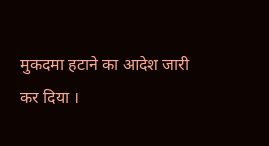मुकदमा हटाने का आदेश जारी कर दिया ।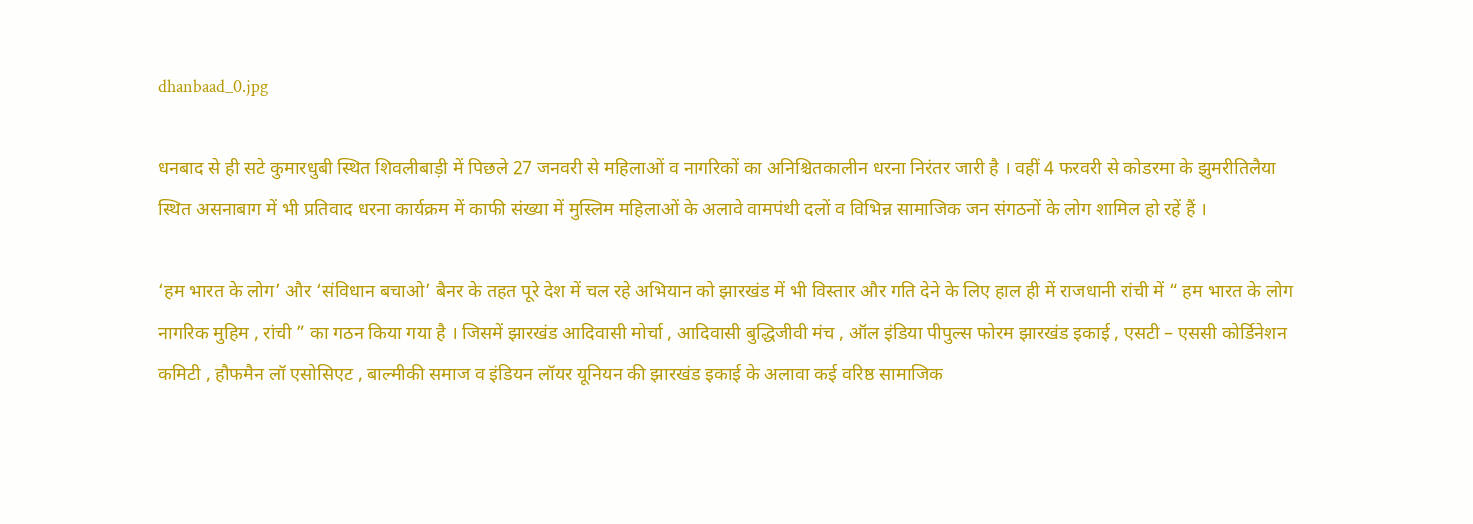dhanbaad_0.jpg

धनबाद से ही सटे कुमारधुबी स्थित शिवलीबाड़ी में पिछले 27 जनवरी से महिलाओं व नागरिकों का अनिश्चितकालीन धरना निरंतर जारी है । वहीं 4 फरवरी से कोडरमा के झुमरीतिलैया स्थित असनाबाग में भी प्रतिवाद धरना कार्यक्रम में काफी संख्या में मुस्लिम महिलाओं के अलावे वामपंथी दलों व विभिन्न सामाजिक जन संगठनों के लोग शामिल हो रहें हैं ।

‘हम भारत के लोग’ और ‘संविधान बचाओ’ बैनर के तहत पूरे देश में चल रहे अभियान को झारखंड में भी विस्तार और गति देने के लिए हाल ही में राजधानी रांची में “ हम भारत के लोग नागरिक मुहिम , रांची ” का गठन किया गया है । जिसमें झारखंड आदिवासी मोर्चा , आदिवासी बुद्धिजीवी मंच , ऑल इंडिया पीपुल्स फोरम झारखंड इकाई , एसटी – एससी कोर्डिनेशन कमिटी , हौफमैन लॉ एसोसिएट , बाल्मीकी समाज व इंडियन लॉयर यूनियन की झारखंड इकाई के अलावा कई वरिष्ठ सामाजिक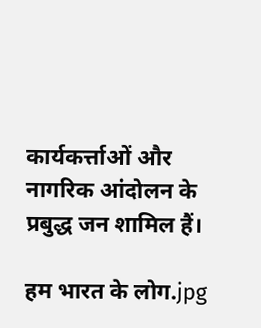कार्यकर्त्ताओं और नागरिक आंदोलन के प्रबुद्ध जन शामिल हैं।

हम भारत के लोग.jpg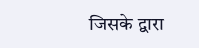जिसके द्वारा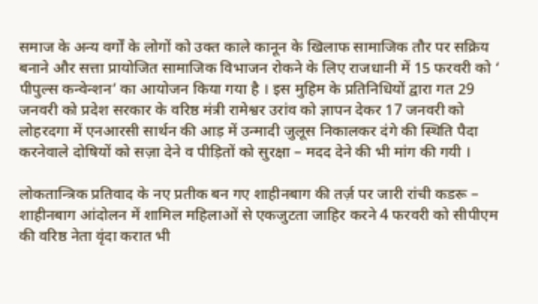समाज के अन्य वर्गों के लोगों को उक्त काले कानून के खिलाफ सामाजिक तौर पर सक्रिय बनाने और सत्ता प्रायोजित सामाजिक विभाजन रोकने के लिए राजधानी में 15 फरवरी को ‘ पीपुल्स कन्वेन्शन’ का आयोजन किया गया है । इस मुहिम के प्रतिनिधियों द्वारा गत 29 जनवरी को प्रदेश सरकार के वरिष्ठ मंत्री रामेश्वर उरांव को ज्ञापन देकर 17 जनवरी को लोहरदगा में एनआरसी सार्थन की आड़ में उन्मादी जुलूस निकालकर दंगे की स्थिति पैदा करनेवाले दोषियों को सज़ा देने व पीड़ितों को सुरक्षा – मदद देने की भी मांग की गयी ।

लोकतान्त्रिक प्रतिवाद के नए प्रतीक बन गए शाहीनबाग की तर्ज़ पर जारी रांची कडरू – शाहीनबाग आंदोलन में शामिल महिलाओं से एकजुटता जाहिर करने 4 फरवरी को सीपीएम की वरिष्ठ नेता वृंदा करात भी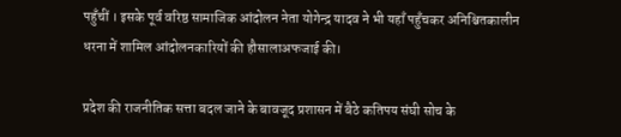पहुँचीं । इसके पूर्व वरिष्ठ सामाजिक आंदोलन नेता योगेन्द्र यादव ने भी यहाँ पहुँचकर अनिश्चितकालीन धरना में शामिल आंदोलनकारियों की हौसालाअफजाई की।

प्रदेश की राजनीतिक सत्ता बदल जाने के बावजूद प्रशासन में बैठे कतिपय संघी सोच के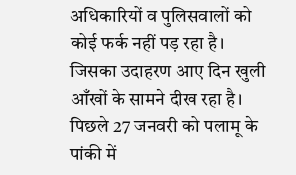अधिकारियों व पुलिसवालों को कोई फर्क नहीं पड़ रहा है। जिसका उदाहरण आए दिन खुली आँखों के सामने दीख रहा है। पिछले 27 जनवरी को पलामू के पांकी में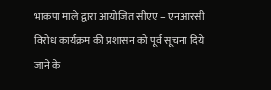भाकपा माले द्वारा आयोजित सीएए – एनआरसी विरोध कार्यक्रम की प्रशासन को पूर्व सूचना दिये जाने के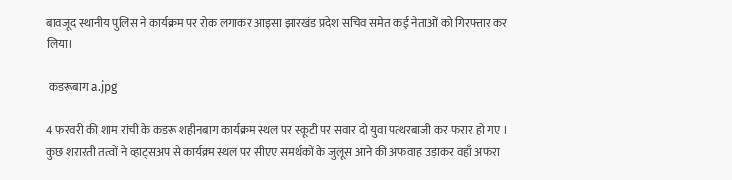बावजूद स्थानीय पुलिस ने कार्यक्रम पर रोक लगाकर आइसा झारखंड प्रदेश सचिव समेत कई नेताओं को गिरफ्तार कर लिया।

 कडरूबाग a.jpg

4 फरवरी की शाम रांची के कडरू शहीनबाग कार्यक्रम स्थल पर स्कूटी पर सवार दो युवा पत्थरबाजी कर फरार हो गए । कुछ शरारती तत्वों ने व्हाट्सअप से कार्यक्र्म स्थल पर सीएए समर्थकों के जुलूस आने की अफवाह उड़ाकर वहाँ अफरा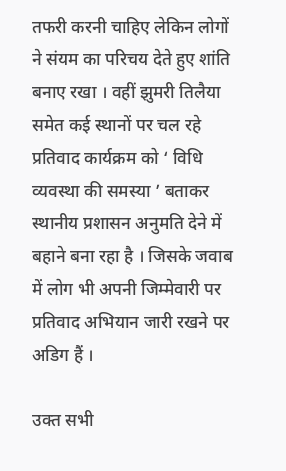तफरी करनी चाहिए लेकिन लोगों ने संयम का परिचय देते हुए शांति बनाए रखा । वहीं झुमरी तिलैया समेत कई स्थानों पर चल रहे प्रतिवाद कार्यक्रम को ‘ विधि व्यवस्था की समस्या ’ बताकर स्थानीय प्रशासन अनुमति देने में बहाने बना रहा है । जिसके जवाब में लोग भी अपनी जिम्मेवारी पर प्रतिवाद अभियान जारी रखने पर अडिग हैं ।

उक्त सभी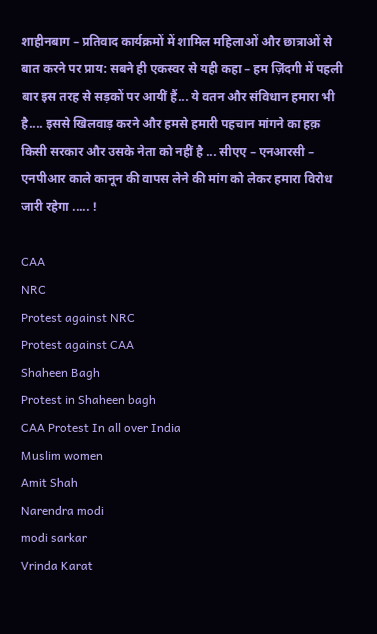शाहीनबाग – प्रतिवाद कार्यक्रमों में शामिल महिलाओं और छात्राओं से बात करने पर प्राय: सबने ही एकस्वर से यही कहा – हम ज़िंदगी में पहली बार इस तरह से सड़कों पर आयीं हैं... ये वतन और संविधान हमारा भी है.... इससे खिलवाड़ करने और हमसे हमारी पहचान मांगने का हक़ किसी सरकार और उसके नेता को नहीं है ... सीएए – एनआरसी – एनपीआर काले कानून की वापस लेने की मांग को लेकर हमारा विरोध जारी रहेगा ..... !

CAA
NRC
Protest against NRC
Protest against CAA
Shaheen Bagh
Protest in Shaheen bagh
CAA Protest In all over India
Muslim women
Amit Shah
Narendra modi
modi sarkar
Vrinda Karat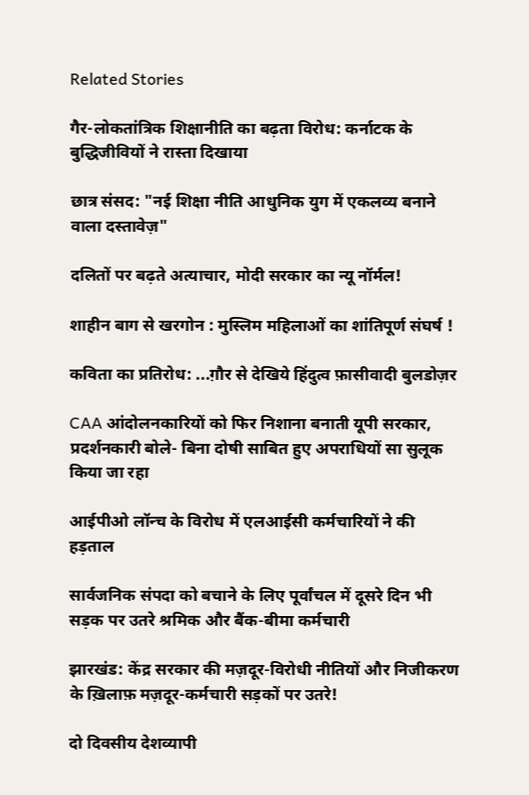Related Stories

गैर-लोकतांत्रिक शिक्षानीति का बढ़ता विरोध: कर्नाटक के बुद्धिजीवियों ने रास्ता दिखाया

छात्र संसद: "नई शिक्षा नीति आधुनिक युग में एकलव्य बनाने वाला दस्तावेज़"

दलितों पर बढ़ते अत्याचार, मोदी सरकार का न्यू नॉर्मल!

शाहीन बाग से खरगोन : मुस्लिम महिलाओं का शांतिपूर्ण संघर्ष !

कविता का प्रतिरोध: ...ग़ौर से देखिये हिंदुत्व फ़ासीवादी बुलडोज़र

CAA आंदोलनकारियों को फिर निशाना बनाती यूपी सरकार, प्रदर्शनकारी बोले- बिना दोषी साबित हुए अपराधियों सा सुलूक किया जा रहा

आईपीओ लॉन्च के विरोध में एलआईसी कर्मचारियों ने की हड़ताल

सार्वजनिक संपदा को बचाने के लिए पूर्वांचल में दूसरे दिन भी सड़क पर उतरे श्रमिक और बैंक-बीमा कर्मचारी

झारखंड: केंद्र सरकार की मज़दूर-विरोधी नीतियों और निजीकरण के ख़िलाफ़ मज़दूर-कर्मचारी सड़कों पर उतरे!

दो दिवसीय देशव्यापी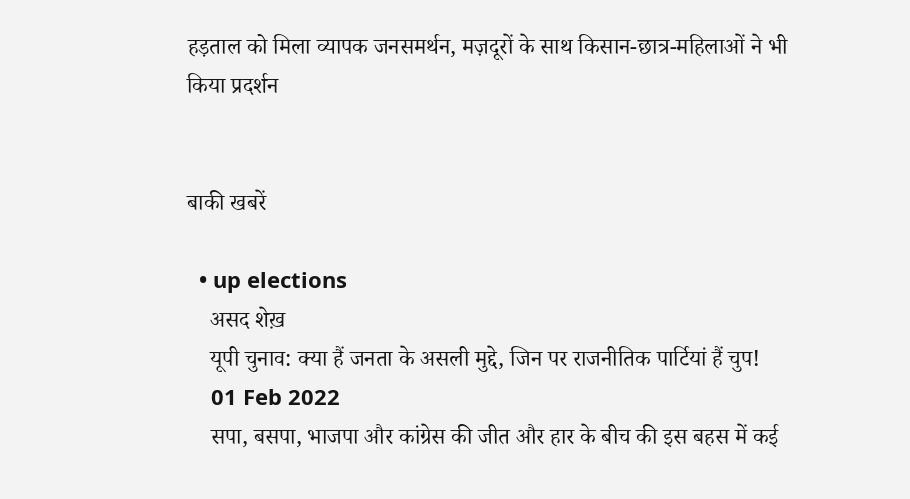हड़ताल को मिला व्यापक जनसमर्थन, मज़दूरों के साथ किसान-छात्र-महिलाओं ने भी किया प्रदर्शन


बाकी खबरें

  • up elections
    असद शेख़
    यूपी चुनाव: क्या हैं जनता के असली मुद्दे, जिन पर राजनीतिक पार्टियां हैं चुप!
    01 Feb 2022
    सपा, बसपा, भाजपा और कांग्रेस की जीत और हार के बीच की इस बहस में कई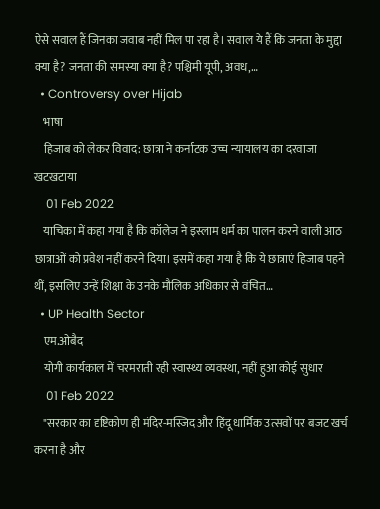ऐसे सवाल हैं जिनका जवाब नहीं मिल पा रहा है। सवाल ये हैं कि जनता के मुद्दा क्या है? जनता की समस्या क्या है? पश्चिमी यूपी, अवध,…
  • Controversy over Hijab
    भाषा
    हिजाब को लेकर विवाद: छात्रा ने कर्नाटक उच्च न्यायालय का दरवाजा खटखटाया
    01 Feb 2022
    याचिका में कहा गया है कि कॉलेज ने इस्लाम धर्म का पालन करने वाली आठ छात्राओं को प्रवेश नहीं करने दिया। इसमें कहा गया है कि ये छात्राएं हिजाब पहने थीं, इसलिए उन्हें शिक्षा के उनके मौलिक अधिकार से वंचित…
  • UP Health Sector
    एम.ओबैद
    योगी कार्यकाल में चरमराती रही स्वास्थ्य व्यवस्था, नहीं हुआ कोई सुधार
    01 Feb 2022
    "सरकार का दृष्टिकोण ही मंदिर-मस्जिद और हिंदू धार्मिक उत्सवों पर बजट खर्च करना है और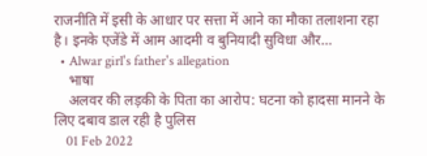राजनीति में इसी के आधार पर सत्ता में आने का मौका तलाशना रहा है। इनके एजेंडे में आम आदमी व बुनियादी सुविधा और…
  • Alwar girl's father's allegation
    भाषा
    अलवर की लड़की के पिता का आरोप: घटना को हादसा मानने के लिए दबाव डाल रही है पुलिस
    01 Feb 2022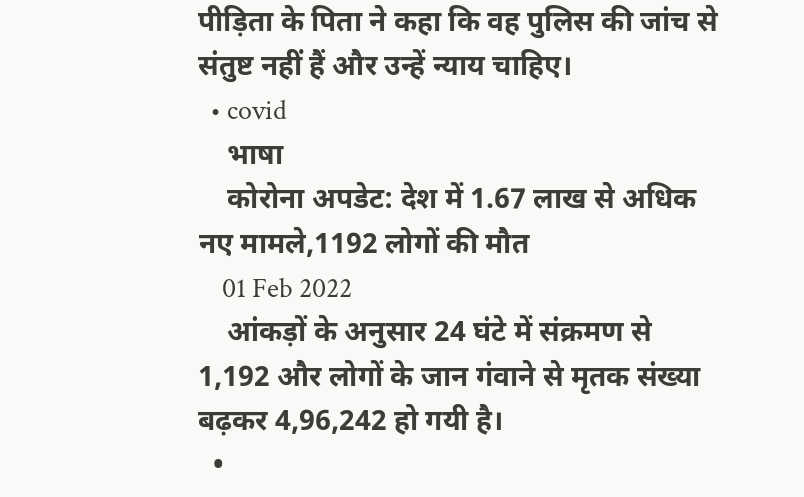पीड़िता के पिता ने कहा कि वह पुलिस की जांच से संतुष्ट नहीं हैं और उन्हें न्याय चाहिए।
  • covid
    भाषा
    कोरोना अपडेट: देश में 1.67 लाख से अधिक नए मामले,1192 लोगों की मौत
    01 Feb 2022
    आंकड़ों के अनुसार 24 घंटे में संक्रमण से 1,192 और लोगों के जान गंवाने से मृतक संख्या बढ़कर 4,96,242 हो गयी है।
  •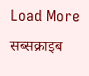Load More
सब्सक्राइब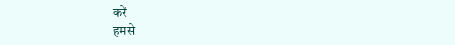करें
हमसे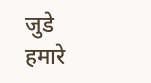जुडे
हमारे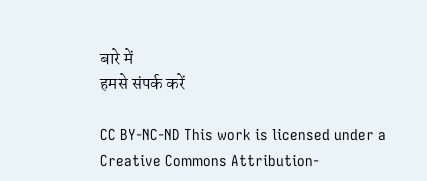बारे में
हमसे संपर्क करें

CC BY-NC-ND This work is licensed under a Creative Commons Attribution-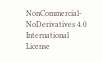NonCommercial-NoDerivatives 4.0 International License